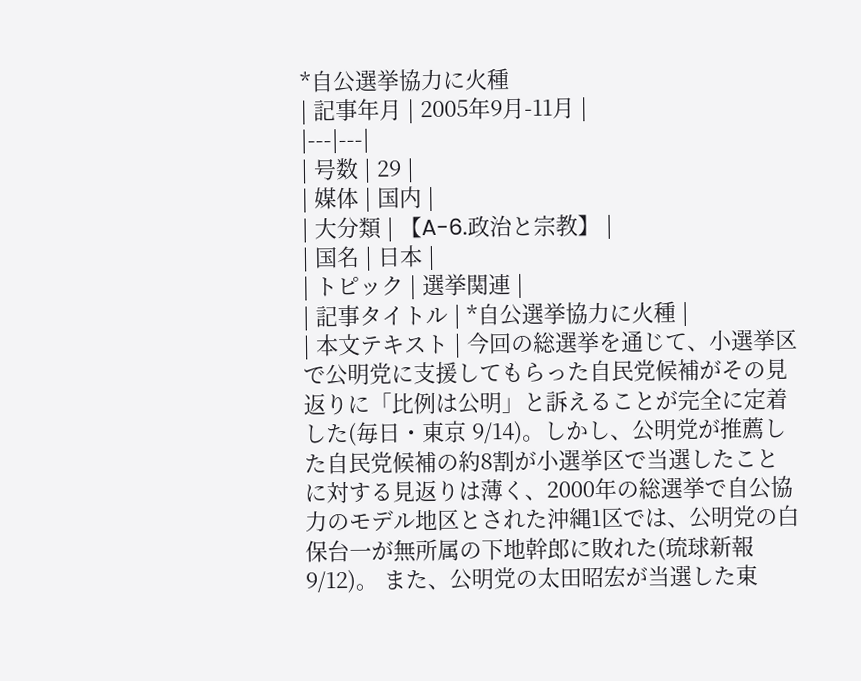*自公選挙協力に火種
| 記事年月 | 2005年9月-11月 |
|---|---|
| 号数 | 29 |
| 媒体 | 国内 |
| 大分類 | 【A-6.政治と宗教】 |
| 国名 | 日本 |
| トピック | 選挙関連 |
| 記事タイトル | *自公選挙協力に火種 |
| 本文テキスト | 今回の総選挙を通じて、小選挙区で公明党に支援してもらった自民党候補がその見返りに「比例は公明」と訴えることが完全に定着した(毎日・東京 9/14)。しかし、公明党が推薦した自民党候補の約8割が小選挙区で当選したことに対する見返りは薄く、2000年の総選挙で自公協力のモデル地区とされた沖縄1区では、公明党の白保台一が無所属の下地幹郎に敗れた(琉球新報 9/12)。 また、公明党の太田昭宏が当選した東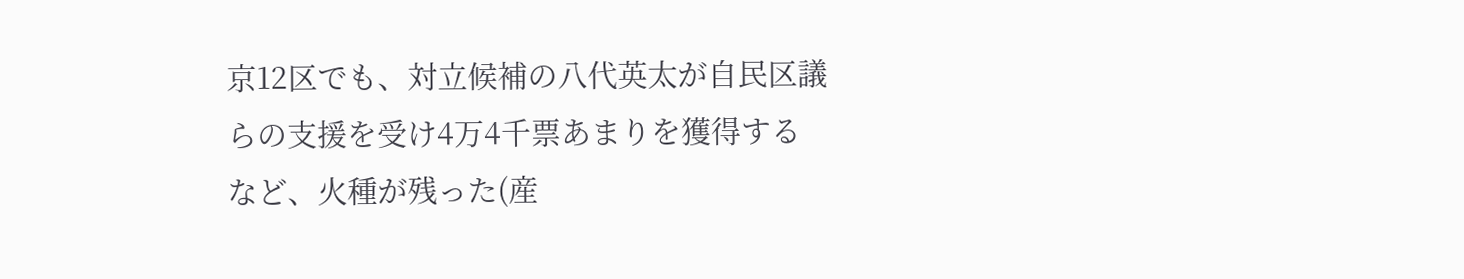京12区でも、対立候補の八代英太が自民区議らの支援を受け4万4千票あまりを獲得するなど、火種が残った(産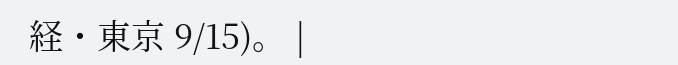経・東京 9/15)。 |